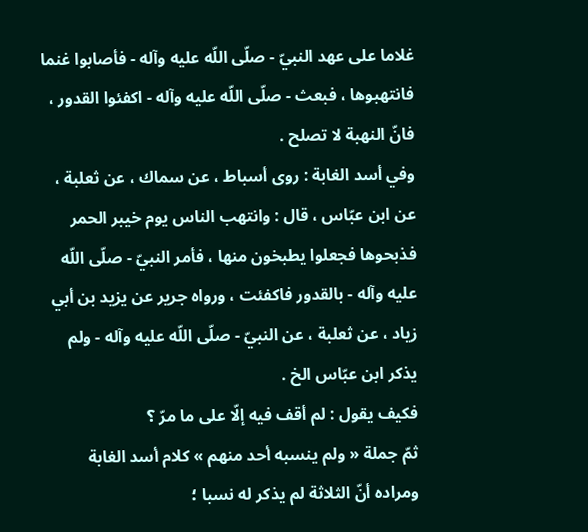غلاما على عهد النبيّ - صلّى اللّه عليه وآله - فأصابوا غنما فانتهبوها ، فبعث - صلّى اللّه عليه وآله - اكفئوا القدور ، فانّ النهبة لا تصلح .
وفي أسد الغابة : روى أسباط ، عن سماك ، عن ثعلبة ، عن ابن عبّاس ، قال : وانتهب الناس يوم خيبر الحمر فذبحوها فجعلوا يطبخون منها ، فأمر النبيّ - صلّى اللّه عليه وآله - بالقدور فاكفئت ، ورواه جرير عن يزيد بن أبي زياد ، عن ثعلبة ، عن النبيّ - صلّى اللّه عليه وآله - ولم يذكر ابن عبّاس الخ .
فكيف يقول : لم أقف فيه إلّا على ما مرّ ؟
ثمّ جملة « ولم ينسبه أحد منهم » كلام أسد الغابة ومراده أنّ الثلاثة لم يذكر له نسبا ؛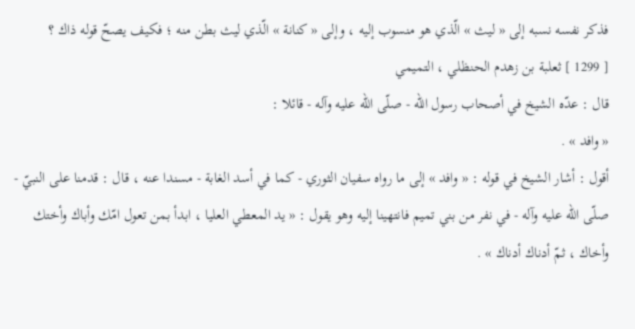فذكر نفسه نسبه إلى « ليث » الّذي هو منسوب إليه ، وإلى « كنانة » الّذي ليث بطن منه ؛ فكيف يصحّ قوله ذاك ؟
[ 1299 ] ثعلبة بن زهدم الحنظلي ، التميمي
قال : عدّه الشيخ في أصحاب رسول اللّه - صلّى اللّه عليه وآله - قائلا :
« وافد » .
أقول : أشار الشيخ في قوله : « وافد » إلى ما رواه سفيان الثوري - كما في أسد الغابة - مسندا عنه ، قال : قدمنا على النبيّ - صلّى اللّه عليه وآله - في نفر من بني تميم فانتهينا إليه وهو يقول : « يد المعطي العليا ، ابدأ بمن تعول امّك وأباك وأختك وأخاك ، ثمّ أدناك أدناك » .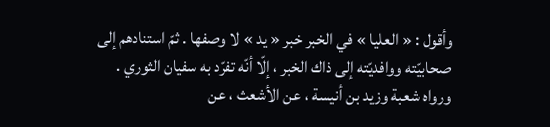وأقول : « العليا » في الخبر خبر « يد » لا وصفها . ثمّ استنادهم إلى صحابيّته ووافديّته إلى ذاك الخبر ، إلّا أنّه تفرّد به سفيان الثوري . ورواه شعبة وزيد بن أنيسة ، عن الأشعث ، عن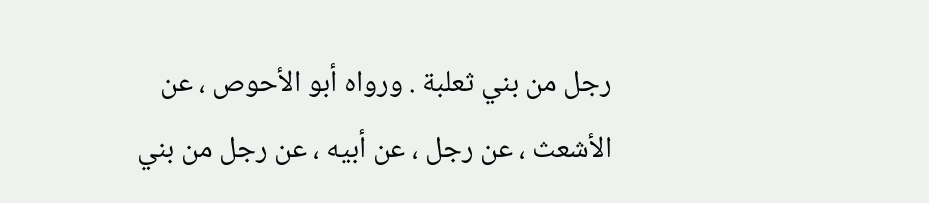رجل من بني ثعلبة . ورواه أبو الأحوص ، عن الأشعث ، عن رجل ، عن أبيه ، عن رجل من بني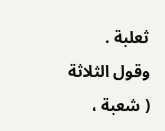ثعلبة . وقول الثلاثة ( شعبة ،